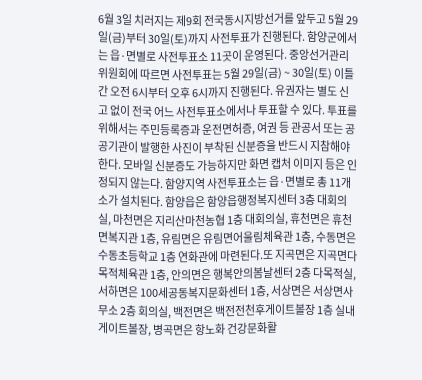6월 3일 치러지는 제9회 전국동시지방선거를 앞두고 5월 29일(금)부터 30일(토)까지 사전투표가 진행된다. 함양군에서는 읍·면별로 사전투표소 11곳이 운영된다. 중앙선거관리위원회에 따르면 사전투표는 5월 29일(금) ~ 30일(토) 이틀 간 오전 6시부터 오후 6시까지 진행된다. 유권자는 별도 신고 없이 전국 어느 사전투표소에서나 투표할 수 있다. 투표를 위해서는 주민등록증과 운전면허증, 여권 등 관공서 또는 공공기관이 발행한 사진이 부착된 신분증을 반드시 지참해야 한다. 모바일 신분증도 가능하지만 화면 캡처 이미지 등은 인정되지 않는다. 함양지역 사전투표소는 읍·면별로 총 11개소가 설치된다. 함양읍은 함양읍행정복지센터 3층 대회의실, 마천면은 지리산마천농협 1층 대회의실, 휴천면은 휴천면복지관 1층, 유림면은 유림면어울림체육관 1층, 수동면은 수동초등학교 1층 연화관에 마련된다.또 지곡면은 지곡면다목적체육관 1층, 안의면은 행복안의봄날센터 2층 다목적실, 서하면은 100세공동복지문화센터 1층, 서상면은 서상면사무소 2층 회의실, 백전면은 백전전천후게이트볼장 1층 실내게이트볼장, 병곡면은 항노화 건강문화활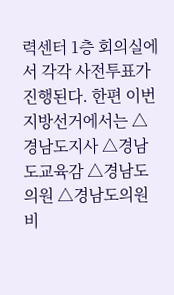력센터 1층 회의실에서 각각 사전투표가 진행된다. 한편 이번 지방선거에서는 △경남도지사 △경남도교육감 △경남도의원 △경남도의원 비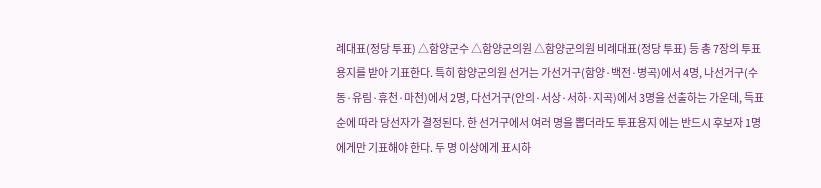례대표(정당 투표) △함양군수 △함양군의원 △함양군의원 비례대표(정당 투표) 등 총 7장의 투표용지를 받아 기표한다. 특히 함양군의원 선거는 가선거구(함양·백전·병곡)에서 4명, 나선거구(수동·유림·휴천·마천)에서 2명, 다선거구(안의·서상·서하·지곡)에서 3명을 선출하는 가운데, 득표순에 따라 당선자가 결정된다. 한 선거구에서 여러 명을 뽑더라도 투표용지 에는 반드시 후보자 1명에게만 기표해야 한다. 두 명 이상에게 표시하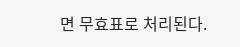면 무효표로 처리된다.